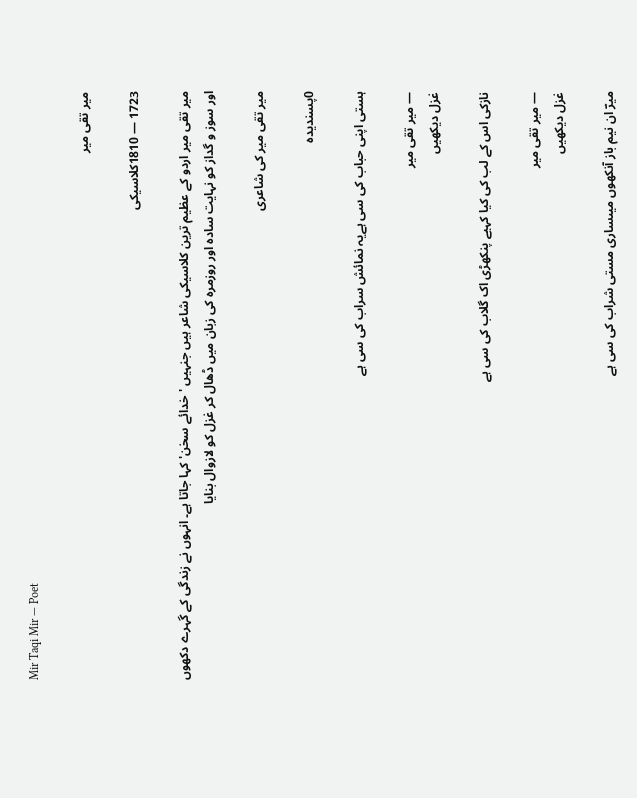Mir Taqi Mir — Poet

میر تقی میر

1723 — 1810کلاسیکی

میر تقی میر اردو کے عظیم ترین کلاسیکی شاعر ہیں جنہیں 'خدائے سخن' کہا جاتا ہے۔ انہوں نے زندگی کے گہرے دکھوں اور سوز و گداز کو نہایت سادہ اور روزمرہ کی زبان میں ڈھال کر غزل کو لازوال بنایا

میر تقی میر کی شاعری

0پسندیدہ

ہستی اپنی حباب کی سی ہےیہ نمائش سراب کی سی ہے

— میر تقی میر
غزل دیکھیں

نازکی اس کے لب کی کیا کہیے پنکھڑی اک گلاب کی سی ہے

— میر تقی میر
غزل دیکھیں

میرؔ ان نیم باز آنکھوں میںساری مستی شراب کی سی ہے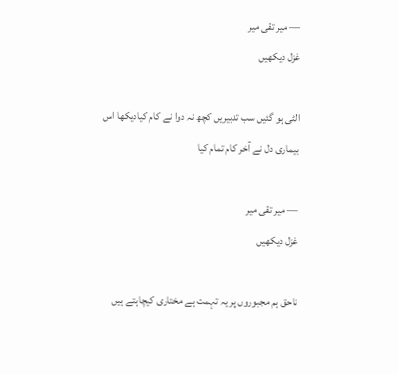— میر تقی میر
غزل دیکھیں

الٹی ہو گئیں سب تدبیریں کچھ نہ دوا نے کام کیادیکھا اس بیماری دل نے آخر کام تمام کیا

— میر تقی میر
غزل دیکھیں

ناحق ہم مجبوروں پر یہ تہمت ہے مختاری کیچاہتے ہیں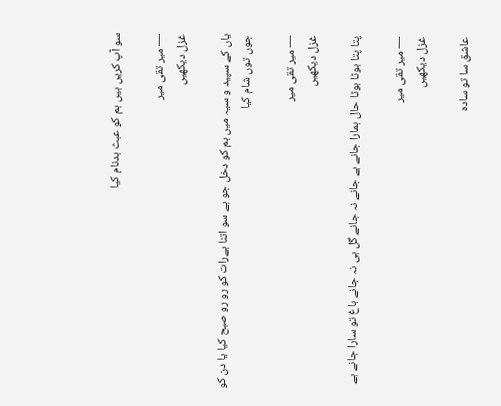سو آپ کریں ہیں ہم کو عبث بدنام کیا

— میر تقی میر
غزل دیکھیں

یاں کے سپید و سیہ میں ہم کو دخل جو ہے سو اتنا ہےرات کو رو رو صبح کیا یا دن کو جوں توں شام کیا

— میر تقی میر
غزل دیکھیں

پتا پتا بوٹا بوٹا حال ہمارا جانے ہے جانے نہ جانے گل ہی نہ جانے باغ تو سارا جانے ہے

— میر تقی میر
غزل دیکھیں

عاشق سا تو سادہ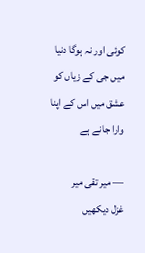کوئی اور نہ ہوگا دنیا میں جی کے زیاں کو عشق میں اس کے اپنا وارا جانے ہے

— میر تقی میر
غزل دیکھیں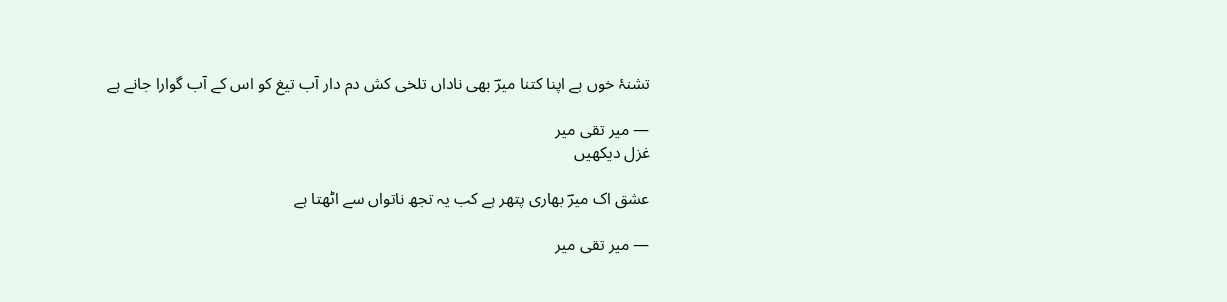تشنۂ خوں ہے اپنا کتنا میرؔ بھی ناداں تلخی کش دم دار آب تیغ کو اس کے آب گوارا جانے ہے

— میر تقی میر
غزل دیکھیں

عشق اک میرؔ بھاری پتھر ہے کب یہ تجھ ناتواں سے اٹھتا ہے

— میر تقی میر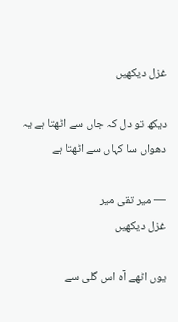غزل دیکھیں

دیکھ تو دل کہ جاں سے اٹھتا ہے یہ دھواں سا کہاں سے اٹھتا ہے

— میر تقی میر
غزل دیکھیں

یوں اٹھے آہ اس گلی سے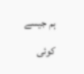ہم جیسے کوئی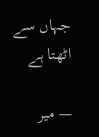جہاں سے اٹھتا ہے

— میر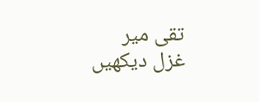تقی میر
غزل دیکھیں